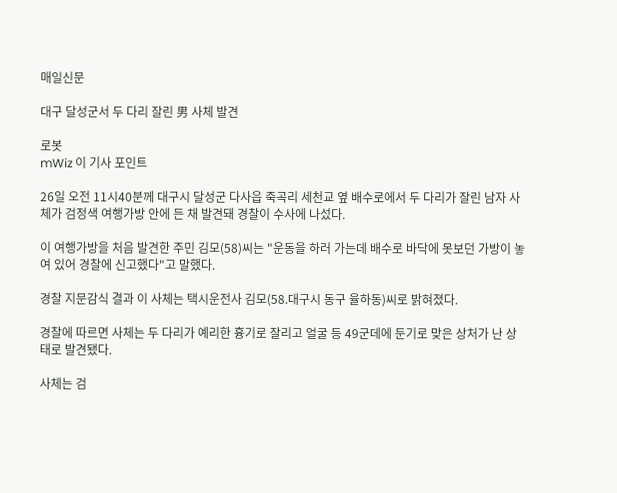매일신문

대구 달성군서 두 다리 잘린 男 사체 발견

로봇
mWiz 이 기사 포인트

26일 오전 11시40분께 대구시 달성군 다사읍 죽곡리 세천교 옆 배수로에서 두 다리가 잘린 남자 사체가 검정색 여행가방 안에 든 채 발견돼 경찰이 수사에 나섰다.

이 여행가방을 처음 발견한 주민 김모(58)씨는 "운동을 하러 가는데 배수로 바닥에 못보던 가방이 놓여 있어 경찰에 신고했다"고 말했다.

경찰 지문감식 결과 이 사체는 택시운전사 김모(58.대구시 동구 율하동)씨로 밝혀졌다.

경찰에 따르면 사체는 두 다리가 예리한 흉기로 잘리고 얼굴 등 49군데에 둔기로 맞은 상처가 난 상태로 발견됐다.

사체는 검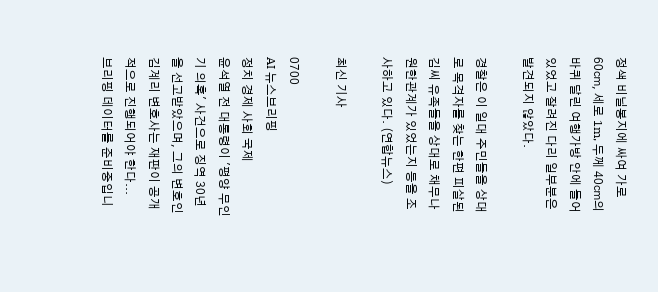정색 비닐봉지에 싸여 가로 60㎝, 세로 1m, 두께 40㎝의 바퀴 달린 여행가방 안에 들어 있었고 잘려진 다리 일부분은 발견되지 않았다.

경찰은 이 일대 주민들을 상대로 목격자를 찾는 한편 피살된 김씨 유족들을 상대로 채무나 원한관계가 있었는지 등을 조사하고 있다. (연합뉴스)

최신 기사

0700
AI 뉴스브리핑
정치 경제 사회 국제
윤석열 전 대통령이 '평양 무인기 의혹' 사건으로 징역 30년을 선고받았으며, 그의 변호인 김계리 변호사는 재판이 공개적으로 진행되어야 한다...
브리핑 데이터를 준비중입니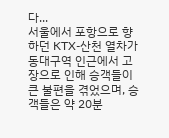다...
서울에서 포항으로 향하던 KTX-산천 열차가 동대구역 인근에서 고장으로 인해 승객들이 큰 불편을 겪었으며, 승객들은 약 20분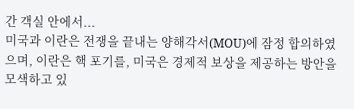간 객실 안에서...
미국과 이란은 전쟁을 끝내는 양해각서(MOU)에 잠정 합의하였으며, 이란은 핵 포기를, 미국은 경제적 보상을 제공하는 방안을 모색하고 있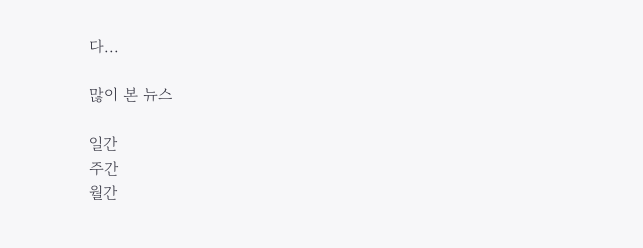다...

많이 본 뉴스

일간
주간
월간